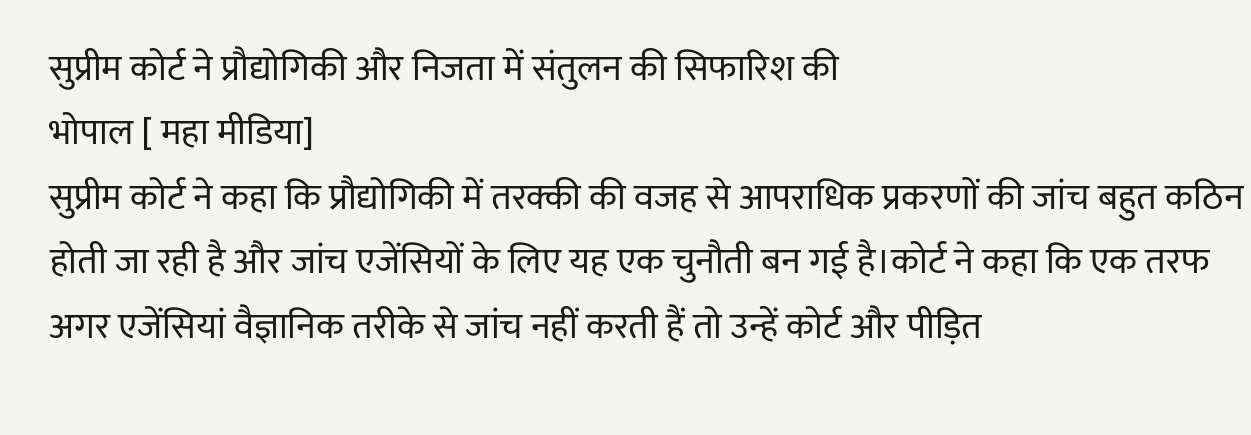सुप्रीम कोर्ट ने प्रौद्योगिकी और निजता में संतुलन की सिफारिश की
भोपाल [ महा मीडिया]
सुप्रीम कोर्ट ने कहा कि प्रौद्योगिकी में तरक्की की वजह से आपराधिक प्रकरणों की जांच बहुत कठिन होती जा रही है और जांच एजेंसियों के लिए यह एक चुनौती बन गई है।कोर्ट ने कहा कि एक तरफ अगर एजेंसियां वैज्ञानिक तरीके से जांच नहीं करती हैं तो उन्हें कोर्ट और पीड़ित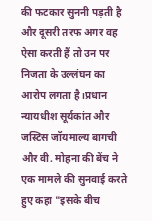की फटकार सुननी पड़ती है और दूसरी तरफ अगर वह ऐसा करती हैं तो उन पर निजता के उल्लंघन का आरोप लगता है।प्रधान न्यायधीश सूर्यकांत और जस्टिस जॉयमाल्य बागची और वी. मोहना की बेंच ने एक मामले की सुनवाई करते हुए कहा "इसके बीच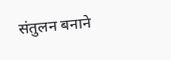संतुलन बनाने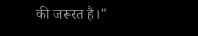की जरूरत है।"